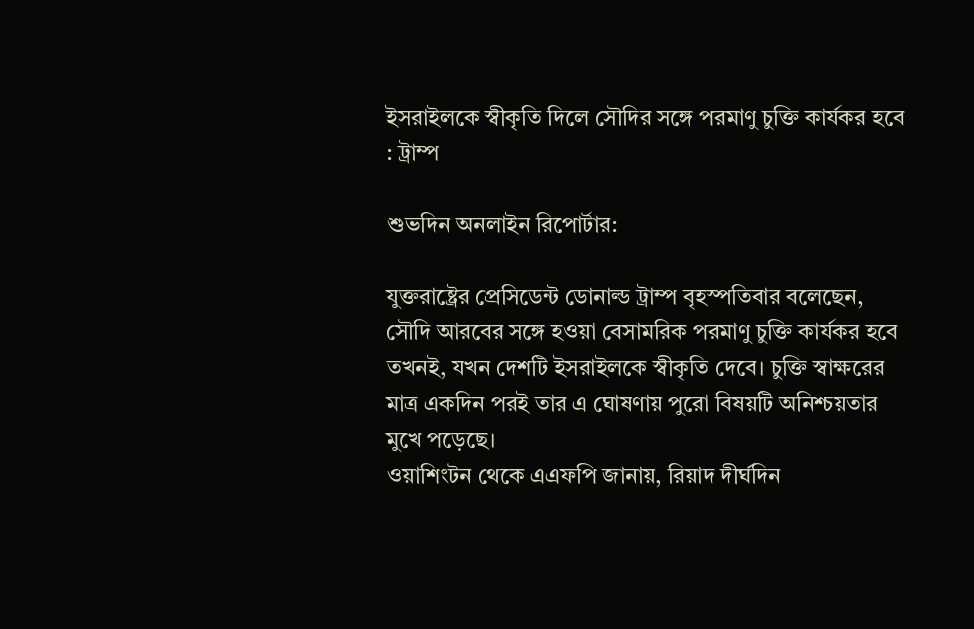ইসরাইলকে স্বীকৃতি দিলে সৌদির সঙ্গে পরমাণু চুক্তি কার্যকর হবে : ট্রাম্প

শুভদিন অনলাইন রিপোর্টার:

যুক্তরাষ্ট্রের প্রেসিডেন্ট ডোনাল্ড ট্রাম্প বৃহস্পতিবার বলেছেন, সৌদি আরবের সঙ্গে হওয়া বেসামরিক পরমাণু চুক্তি কার্যকর হবে তখনই, যখন দেশটি ইসরাইলকে স্বীকৃতি দেবে। চুক্তি স্বাক্ষরের মাত্র একদিন পরই তার এ ঘোষণায় পুরো বিষয়টি অনিশ্চয়তার মুখে পড়েছে।
ওয়াশিংটন থেকে এএফপি জানায়, রিয়াদ দীর্ঘদিন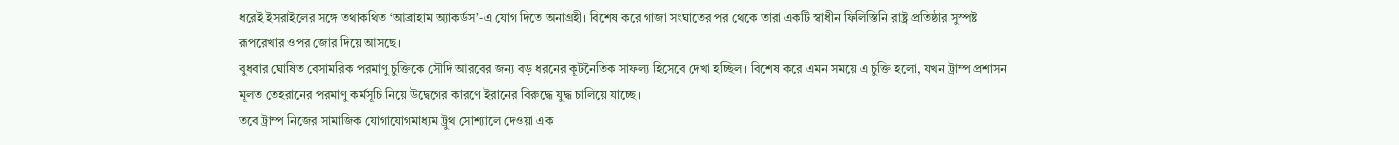ধরেই ইসরাইলের সঙ্গে তথাকথিত ‘আব্রাহাম অ্যাকর্ডস’-এ যোগ দিতে অনাগ্রহী। বিশেষ করে গাজা সংঘাতের পর থেকে তারা একটি স্বাধীন ফিলিস্তিনি রাষ্ট্র প্রতিষ্ঠার সুস্পষ্ট রূপরেখার ওপর জোর দিয়ে আসছে।
বুধবার ঘোষিত বেসামরিক পরমাণু চুক্তিকে সৌদি আরবের জন্য বড় ধরনের কূটনৈতিক সাফল্য হিসেবে দেখা হচ্ছিল। বিশেষ করে এমন সময়ে এ চুক্তি হলো, যখন ট্রাম্প প্রশাসন মূলত তেহরানের পরমাণু কর্মসূচি নিয়ে উদ্বেগের কারণে ইরানের বিরুদ্ধে যুদ্ধ চালিয়ে যাচ্ছে।
তবে ট্রাম্প নিজের সামাজিক যোগাযোগমাধ্যম ট্রুথ সোশ্যালে দেওয়া এক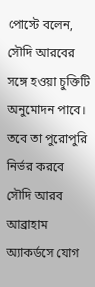পোস্টে বলেন, সৌদি আরবের সঙ্গে হওয়া চুক্তিটি অনুমোদন পাবে। তবে তা পুরোপুরি নির্ভর করবে সৌদি আরব আব্রাহাম অ্যাকর্ডসে যোগ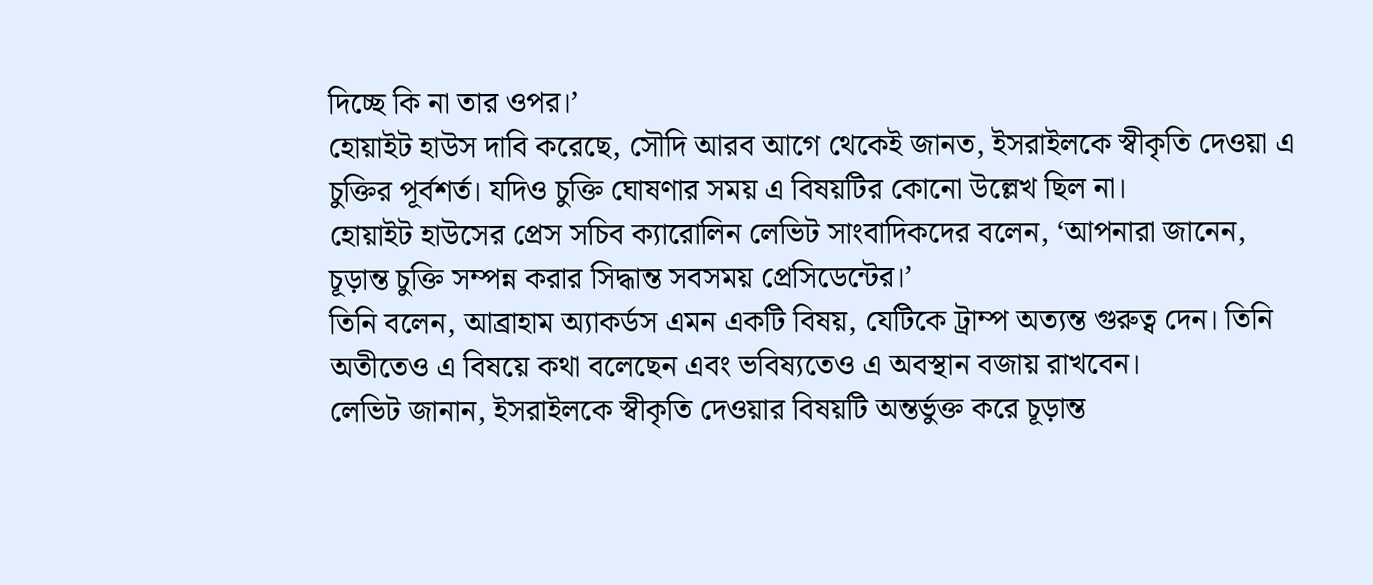দিচ্ছে কি না তার ওপর।’
হোয়াইট হাউস দাবি করেছে, সৌদি আরব আগে থেকেই জানত, ইসরাইলকে স্বীকৃতি দেওয়া এ চুক্তির পূর্বশর্ত। যদিও চুক্তি ঘোষণার সময় এ বিষয়টির কোনো উল্লেখ ছিল না।
হোয়াইট হাউসের প্রেস সচিব ক্যারোলিন লেভিট সাংবাদিকদের বলেন, ‘আপনারা জানেন, চূড়ান্ত চুক্তি সম্পন্ন করার সিদ্ধান্ত সবসময় প্রেসিডেন্টের।’
তিনি বলেন, আব্রাহাম অ্যাকর্ডস এমন একটি বিষয়, যেটিকে ট্রাম্প অত্যন্ত গুরুত্ব দেন। তিনি অতীতেও এ বিষয়ে কথা বলেছেন এবং ভবিষ্যতেও এ অবস্থান বজায় রাখবেন।
লেভিট জানান, ইসরাইলকে স্বীকৃতি দেওয়ার বিষয়টি অন্তর্ভুক্ত করে চূড়ান্ত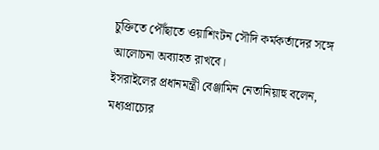চুক্তিতে পৌঁছাতে ওয়াশিংটন সৌদি কর্মকর্তাদের সঙ্গে আলোচনা অব্যাহত রাখবে।
ইসরাইলের প্রধানমন্ত্রী বেঞ্জামিন নেতানিয়াহু বলেন, মধ্যপ্রাচ্যের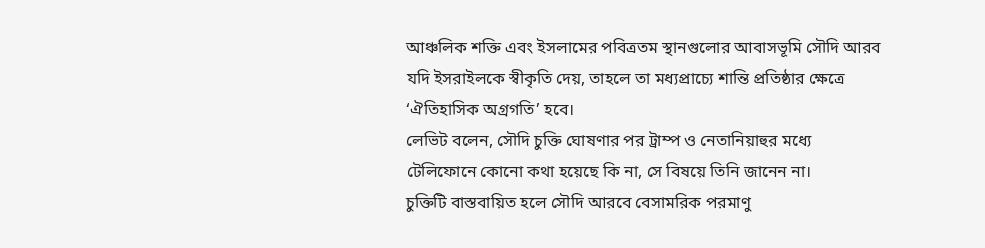আঞ্চলিক শক্তি এবং ইসলামের পবিত্রতম স্থানগুলোর আবাসভূমি সৌদি আরব যদি ইসরাইলকে স্বীকৃতি দেয়, তাহলে তা মধ্যপ্রাচ্যে শান্তি প্রতিষ্ঠার ক্ষেত্রে ‘ঐতিহাসিক অগ্রগতি’ হবে।
লেভিট বলেন, সৌদি চুক্তি ঘোষণার পর ট্রাম্প ও নেতানিয়াহুর মধ্যে টেলিফোনে কোনো কথা হয়েছে কি না, সে বিষয়ে তিনি জানেন না।
চুক্তিটি বাস্তবায়িত হলে সৌদি আরবে বেসামরিক পরমাণু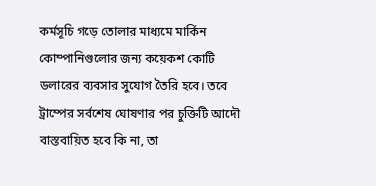কর্মসূচি গড়ে তোলার মাধ্যমে মার্কিন কোম্পানিগুলোর জন্য কয়েকশ কোটি ডলারের ব্যবসার সুযোগ তৈরি হবে। তবে ট্রাম্পের সর্বশেষ ঘোষণার পর চুক্তিটি আদৌ বাস্তবায়িত হবে কি না, তা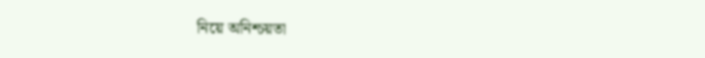নিয়ে অনিশ্চয়তা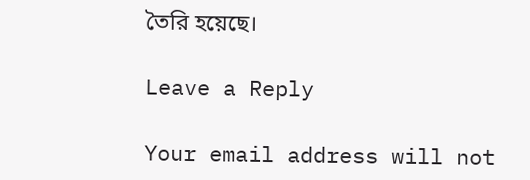তৈরি হয়েছে।

Leave a Reply

Your email address will not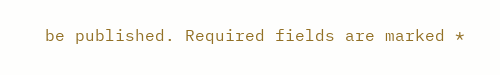be published. Required fields are marked *